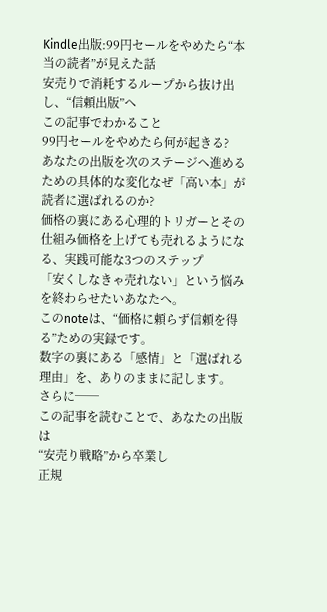Kindle出版:99円セールをやめたら“本当の読者”が見えた話
安売りで消耗するループから抜け出し、“信頼出版”へ
この記事でわかること
99円セールをやめたら何が起きる?
あなたの出版を次のステージへ進めるための具体的な変化なぜ「高い本」が読者に選ばれるのか?
価格の裏にある心理的トリガーとその仕組み価格を上げても売れるようになる、実践可能な3つのステップ
「安くしなきゃ売れない」という悩みを終わらせたいあなたへ。
このnoteは、“価格に頼らず信頼を得る”ための実録です。
数字の裏にある「感情」と「選ばれる理由」を、ありのままに記します。
さらに──
この記事を読むことで、あなたの出版は
“安売り戦略”から卒業し
正規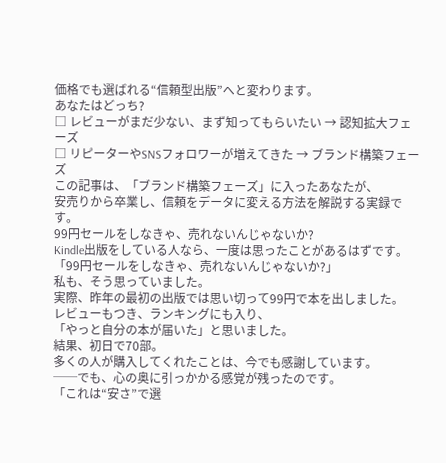価格でも選ばれる“信頼型出版”へと変わります。
あなたはどっち?
□ レビューがまだ少ない、まず知ってもらいたい → 認知拡大フェーズ
□ リピーターやSNSフォロワーが増えてきた → ブランド構築フェーズ
この記事は、「ブランド構築フェーズ」に入ったあなたが、
安売りから卒業し、信頼をデータに変える方法を解説する実録です。
99円セールをしなきゃ、売れないんじゃないか?
Kindle出版をしている人なら、一度は思ったことがあるはずです。
「99円セールをしなきゃ、売れないんじゃないか?」
私も、そう思っていました。
実際、昨年の最初の出版では思い切って99円で本を出しました。
レビューもつき、ランキングにも入り、
「やっと自分の本が届いた」と思いました。
結果、初日で70部。
多くの人が購入してくれたことは、今でも感謝しています。
──でも、心の奥に引っかかる感覚が残ったのです。
「これは“安さ”で選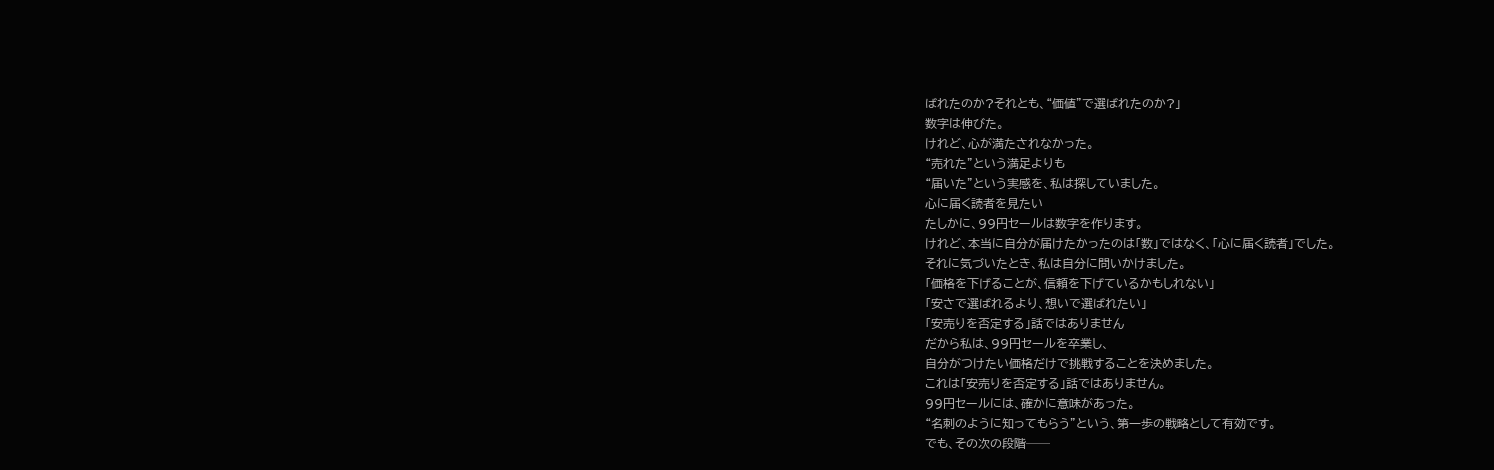ばれたのか?それとも、“価値”で選ばれたのか?」
数字は伸びた。
けれど、心が満たされなかった。
“売れた”という満足よりも
“届いた”という実感を、私は探していました。
心に届く読者を見たい
たしかに、99円セールは数字を作ります。
けれど、本当に自分が届けたかったのは「数」ではなく、「心に届く読者」でした。
それに気づいたとき、私は自分に問いかけました。
「価格を下げることが、信頼を下げているかもしれない」
「安さで選ばれるより、想いで選ばれたい」
「安売りを否定する」話ではありません
だから私は、99円セールを卒業し、
自分がつけたい価格だけで挑戦することを決めました。
これは「安売りを否定する」話ではありません。
99円セールには、確かに意味があった。
“名刺のように知ってもらう”という、第一歩の戦略として有効です。
でも、その次の段階──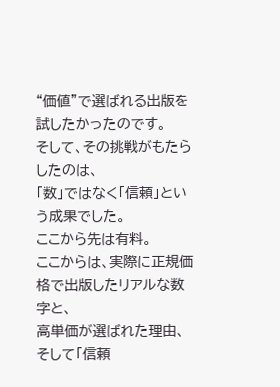“価値”で選ばれる出版を試したかったのです。
そして、その挑戦がもたらしたのは、
「数」ではなく「信頼」という成果でした。
ここから先は有料。
ここからは、実際に正規価格で出版したリアルな数字と、
高単価が選ばれた理由、そして「信頼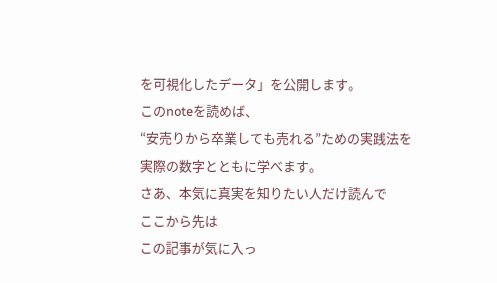を可視化したデータ」を公開します。
このnoteを読めば、
“安売りから卒業しても売れる”ための実践法を
実際の数字とともに学べます。
さあ、本気に真実を知りたい人だけ読んで
ここから先は
この記事が気に入っ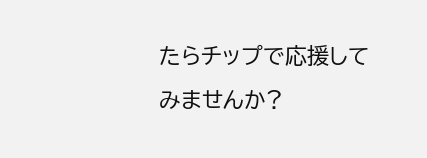たらチップで応援してみませんか?